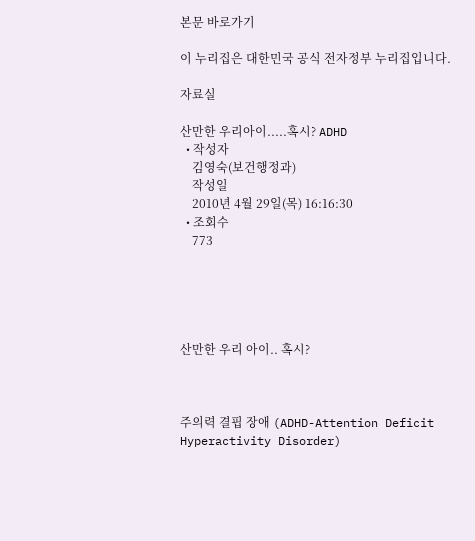본문 바로가기

이 누리집은 대한민국 공식 전자정부 누리집입니다.

자료실

산만한 우리아이.....혹시? ADHD
  • 작성자
    김영숙(보건행정과)
    작성일
    2010년 4월 29일(목) 16:16:30
  • 조회수
    773





산만한 우리 아이.. 혹시?



주의력 결핍 장애 (ADHD-Attention Deficit Hyperactivity Disorder)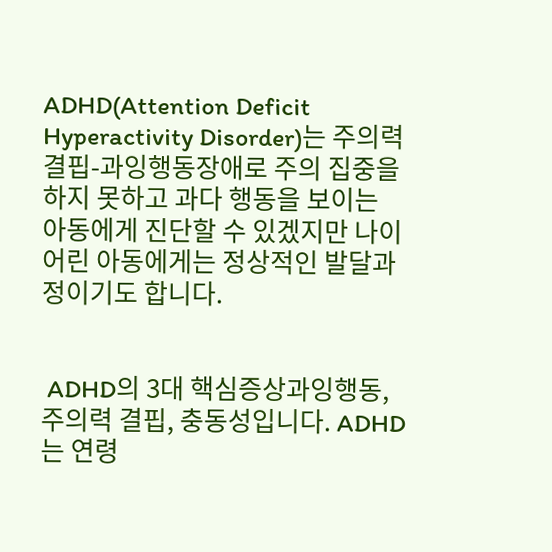ADHD(Attention Deficit Hyperactivity Disorder)는 주의력 결핍-과잉행동장애로 주의 집중을 하지 못하고 과다 행동을 보이는 아동에게 진단할 수 있겠지만 나이 어린 아동에게는 정상적인 발달과정이기도 합니다.


 ADHD의 3대 핵심증상과잉행동, 주의력 결핍, 충동성입니다. ADHD는 연령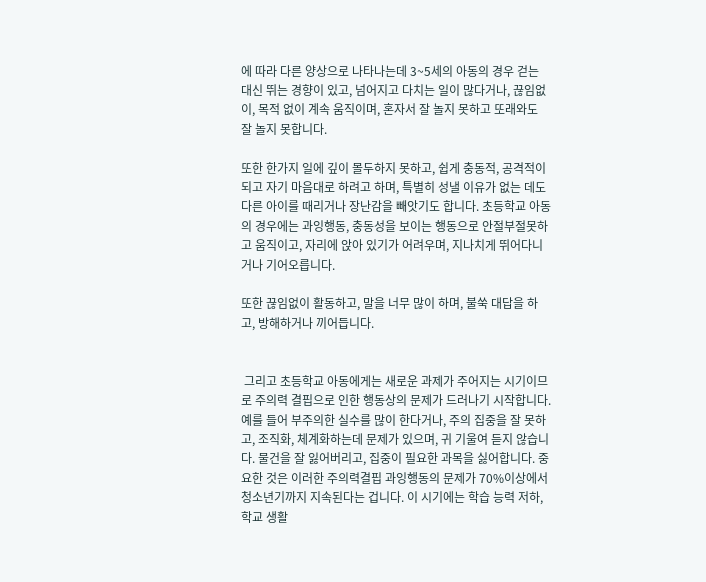에 따라 다른 양상으로 나타나는데 3~5세의 아동의 경우 걷는 대신 뛰는 경향이 있고, 넘어지고 다치는 일이 많다거나, 끊임없이, 목적 없이 계속 움직이며, 혼자서 잘 놀지 못하고 또래와도 잘 놀지 못합니다.

또한 한가지 일에 깊이 몰두하지 못하고, 쉽게 충동적, 공격적이 되고 자기 마음대로 하려고 하며, 특별히 성낼 이유가 없는 데도 다른 아이를 때리거나 장난감을 빼앗기도 합니다. 초등학교 아동의 경우에는 과잉행동, 충동성을 보이는 행동으로 안절부절못하고 움직이고, 자리에 앉아 있기가 어려우며, 지나치게 뛰어다니거나 기어오릅니다.

또한 끊임없이 활동하고, 말을 너무 많이 하며, 불쑥 대답을 하고, 방해하거나 끼어듭니다.


 그리고 초등학교 아동에게는 새로운 과제가 주어지는 시기이므로 주의력 결핍으로 인한 행동상의 문제가 드러나기 시작합니다. 예를 들어 부주의한 실수를 많이 한다거나, 주의 집중을 잘 못하고, 조직화, 체계화하는데 문제가 있으며, 귀 기울여 듣지 않습니다. 물건을 잘 잃어버리고, 집중이 필요한 과목을 싫어합니다. 중요한 것은 이러한 주의력결핍 과잉행동의 문제가 70%이상에서 청소년기까지 지속된다는 겁니다. 이 시기에는 학습 능력 저하, 학교 생활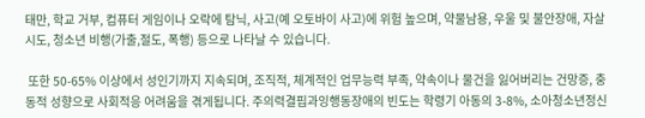태만, 학교 거부, 컴퓨터 게임이나 오락에 탐닉, 사고(예 오토바이 사고)에 위험 높으며, 약물남용, 우울 및 불안장애, 자살시도, 청소년 비행(가출,절도, 폭행) 등으로 나타날 수 있습니다.

 또한 50-65% 이상에서 성인기까지 지속되며, 조직적, 체계적인 업무능력 부족, 약속이나 물건을 잃어버리는 건망증, 충동적 성향으로 사회적응 어려움을 겪게됩니다. 주의력결핍과잉행동장애의 빈도는 학령기 아동의 3-8%, 소아청소년정신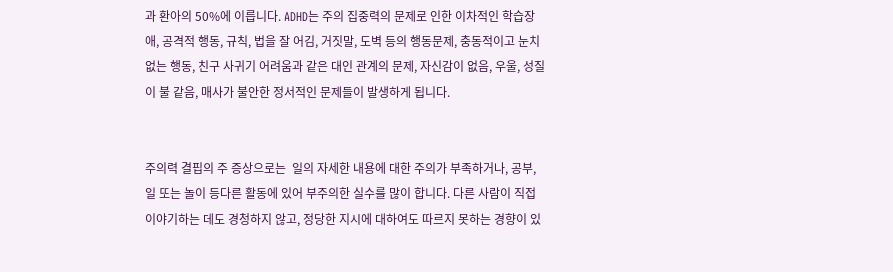과 환아의 50%에 이릅니다. ADHD는 주의 집중력의 문제로 인한 이차적인 학습장애, 공격적 행동, 규칙, 법을 잘 어김, 거짓말, 도벽 등의 행동문제, 충동적이고 눈치 없는 행동, 친구 사귀기 어려움과 같은 대인 관계의 문제, 자신감이 없음, 우울, 성질이 불 같음, 매사가 불안한 정서적인 문제들이 발생하게 됩니다.


주의력 결핍의 주 증상으로는  일의 자세한 내용에 대한 주의가 부족하거나, 공부, 일 또는 놀이 등다른 활동에 있어 부주의한 실수를 많이 합니다. 다른 사람이 직접 이야기하는 데도 경청하지 않고, 정당한 지시에 대하여도 따르지 못하는 경향이 있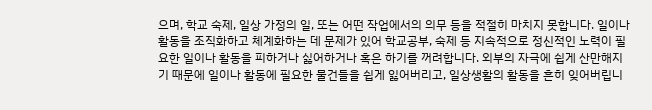으며, 학교 숙제, 일상 가정의 일, 또는 어떤 작업에서의 의무 등을 적절히 마치지 못합니다. 일이나 활동을 조직화하고 체계화하는 데 문제가 있어 학교공부, 숙제 등 지속적으로 정신적인 노력이 필요한 일이나 활동을 피하거나 싫어하거나 혹은 하기를 꺼려합니다. 외부의 자극에 쉽게 산만해지기 때문에 일이나 활동에 필요한 물건들을 쉽게 잃어버리고, 일상생활의 활동을 흔히 잊어버립니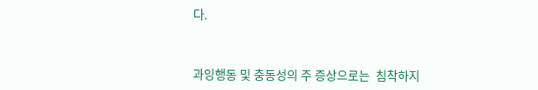다.



과잉행동 및 충동성의 주 증상으로는  침착하지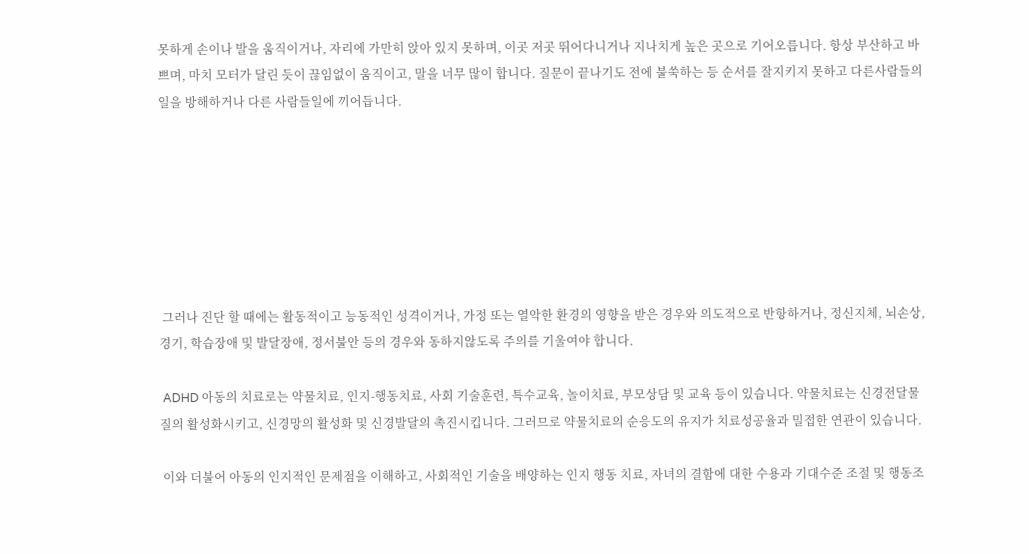못하게 손이나 발을 움직이거나, 자리에 가만히 앉아 있지 못하며, 이곳 저곳 뛰어다니거나 지나치게 높은 곳으로 기어오릅니다. 항상 부산하고 바쁘며, 마치 모터가 달린 듯이 끊임없이 움직이고, 말을 너무 많이 합니다. 질문이 끝나기도 전에 불쑥하는 등 순서를 잘지키지 못하고 다른사람들의 일을 방해하거나 다른 사람들일에 끼어듭니다.







 그러나 진단 할 때에는 활동적이고 능동적인 성격이거나, 가정 또는 열악한 환경의 영향을 받은 경우와 의도적으로 반항하거나, 정신지체, 뇌손상, 경기, 학습장애 및 발달장애, 정서불안 등의 경우와 동하지않도록 주의를 기울여야 합니다.

 ADHD 아동의 치료로는 약물치료, 인지-행동치료, 사회 기술훈련, 특수교육, 놀이치료, 부모상담 및 교육 등이 있습니다. 약물치료는 신경전달물질의 활성화시키고, 신경망의 활성화 및 신경발달의 촉진시킵니다. 그러므로 약물치료의 순응도의 유지가 치료성공율과 밀접한 연관이 있습니다.

 이와 더불어 아동의 인지적인 문제점을 이해하고, 사회적인 기술을 배양하는 인지 행동 치료, 자녀의 결함에 대한 수용과 기대수준 조절 및 행동조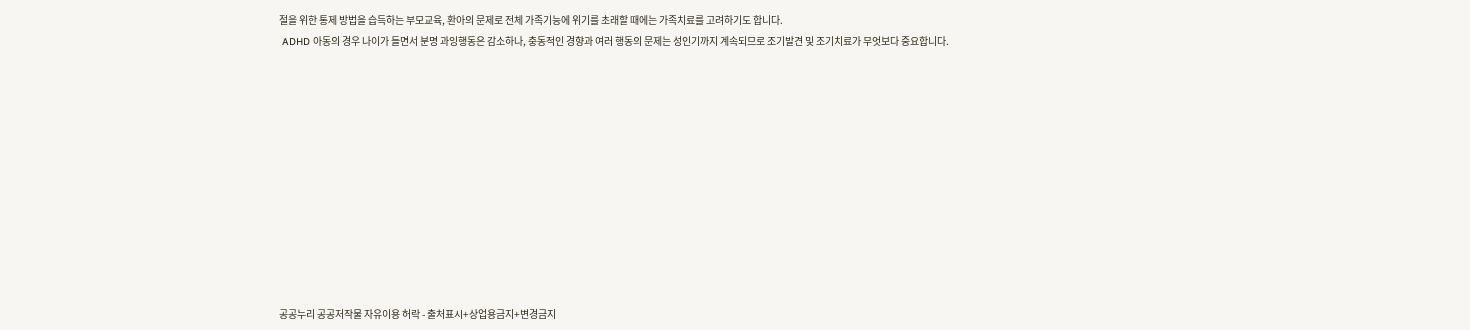절을 위한 통제 방법을 습득하는 부모교육, 환아의 문제로 전체 가족기능에 위기를 초래할 때에는 가족치료를 고려하기도 합니다.
 ADHD 아동의 경우 나이가 들면서 분명 과잉행동은 감소하나, 충동적인 경향과 여러 행동의 문제는 성인기까지 계속되므로 조기발견 및 조기치료가 무엇보다 중요합니다.












공공누리 공공저작물 자유이용 허락 - 출처표시+상업용금지+변경금지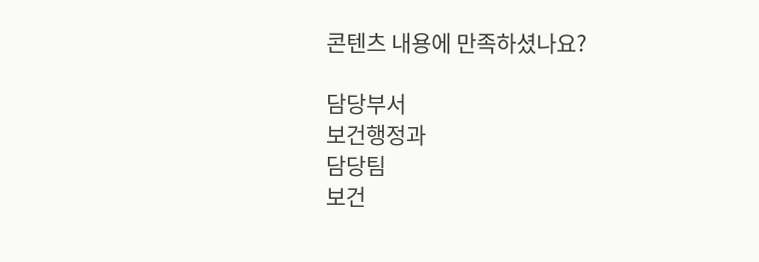콘텐츠 내용에 만족하셨나요?

담당부서
보건행정과
담당팀
보건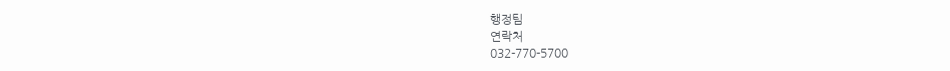행정팀
연락처
032-770-5700